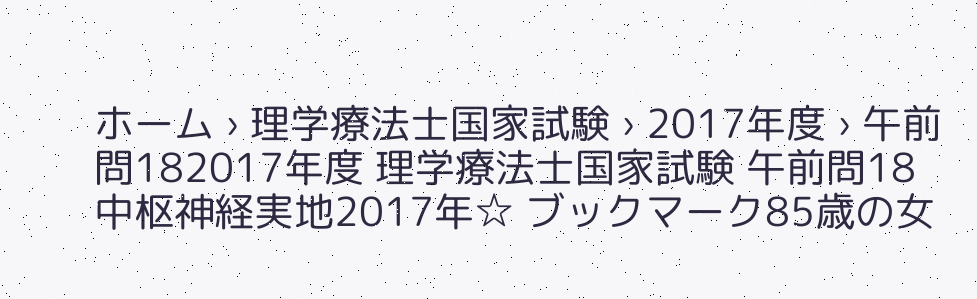ホーム › 理学療法士国家試験 › 2017年度 › 午前問182017年度 理学療法士国家試験 午前問18中枢神経実地2017年☆ ブックマーク85歳の女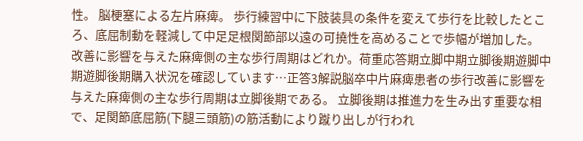性。 脳梗塞による左片麻痺。 歩行練習中に下肢装具の条件を変えて歩行を比較したところ、底屈制動を軽減して中足足根関節部以遠の可撓性を高めることで歩幅が増加した。 改善に影響を与えた麻痺側の主な歩行周期はどれか。荷重応答期立脚中期立脚後期遊脚中期遊脚後期購入状況を確認しています…正答3解説脳卒中片麻痺患者の歩行改善に影響を与えた麻痺側の主な歩行周期は立脚後期である。 立脚後期は推進力を生み出す重要な相で、足関節底屈筋(下腿三頭筋)の筋活動により蹴り出しが行われ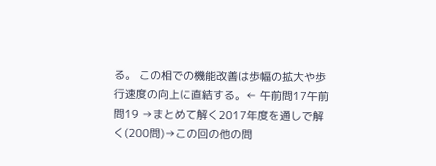る。 この相での機能改善は歩幅の拡大や歩行速度の向上に直結する。← 午前問17午前問19 →まとめて解く2017年度を通しで解く(200問)→この回の他の問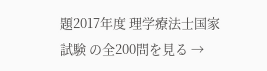題2017年度 理学療法士国家試験 の全200問を見る →